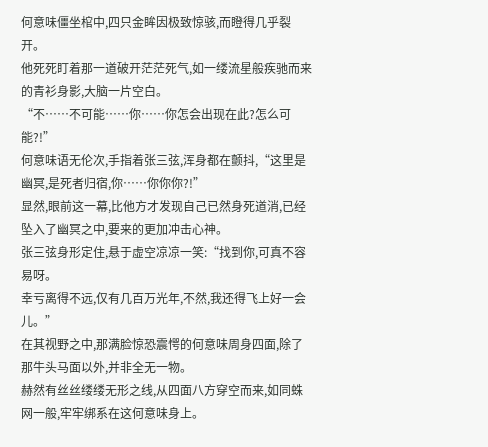何意味僵坐棺中,四只金眸因极致惊骇,而瞪得几乎裂开。
他死死盯着那一道破开茫茫死气,如一缕流星般疾驰而来的青衫身影,大脑一片空白。
“不……不可能……你……你怎会出现在此?怎么可能?!”
何意味语无伦次,手指着张三弦,浑身都在颤抖,“这里是幽冥,是死者归宿,你……你你你?!”
显然,眼前这一幕,比他方才发现自己已然身死道消,已经坠入了幽冥之中,要来的更加冲击心神。
张三弦身形定住,悬于虚空凉凉一笑:“找到你,可真不容易呀。
幸亏离得不远,仅有几百万光年,不然,我还得飞上好一会儿。”
在其视野之中,那满脸惊恐震愕的何意味周身四面,除了那牛头马面以外,并非全无一物。
赫然有丝丝缕缕无形之线,从四面八方穿空而来,如同蛛网一般,牢牢绑系在这何意味身上。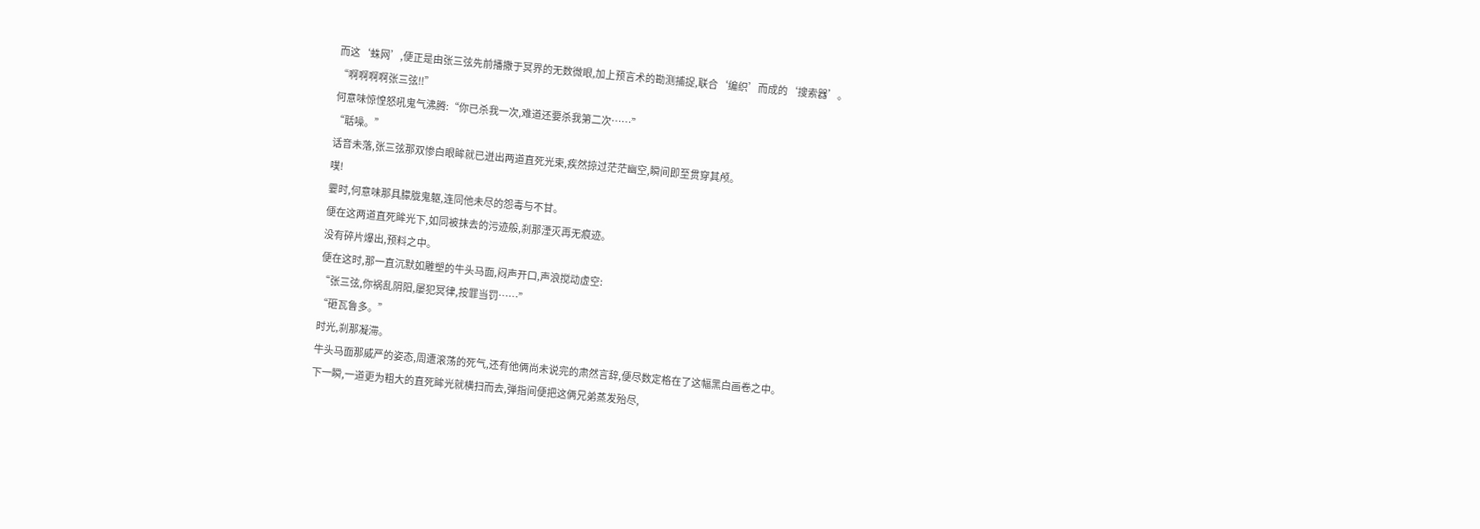而这‘蛛网’,便正是由张三弦先前播撒于冥界的无数微眼,加上预言术的勘测捕捉,联合‘编织’而成的‘搜索器’。
“啊啊啊啊张三弦!!”
何意味惊惶怒吼鬼气沸腾:“你已杀我一次,难道还要杀我第二次……”
“聒噪。”
话音未落,张三弦那双惨白眼眸就已迸出两道直死光束,疾然掠过茫茫幽空,瞬间即至贯穿其颅。
噗!
霎时,何意味那具朦胧鬼躯,连同他未尽的怨毒与不甘。
便在这两道直死眸光下,如同被抹去的污迹般,刹那湮灭再无痕迹。
没有碎片爆出,预料之中。
便在这时,那一直沉默如雕塑的牛头马面,闷声开口,声浪搅动虚空:
“张三弦,你祸乱阴阳,屡犯冥律,按罪当罚……”
“砸瓦鲁多。”
时光,刹那凝滞。
牛头马面那威严的姿态,周遭滚荡的死气,还有他俩尚未说完的肃然言辞,便尽数定格在了这幅黑白画卷之中。
下一瞬,一道更为粗大的直死眸光就横扫而去,弹指间便把这俩兄弟蒸发殆尽,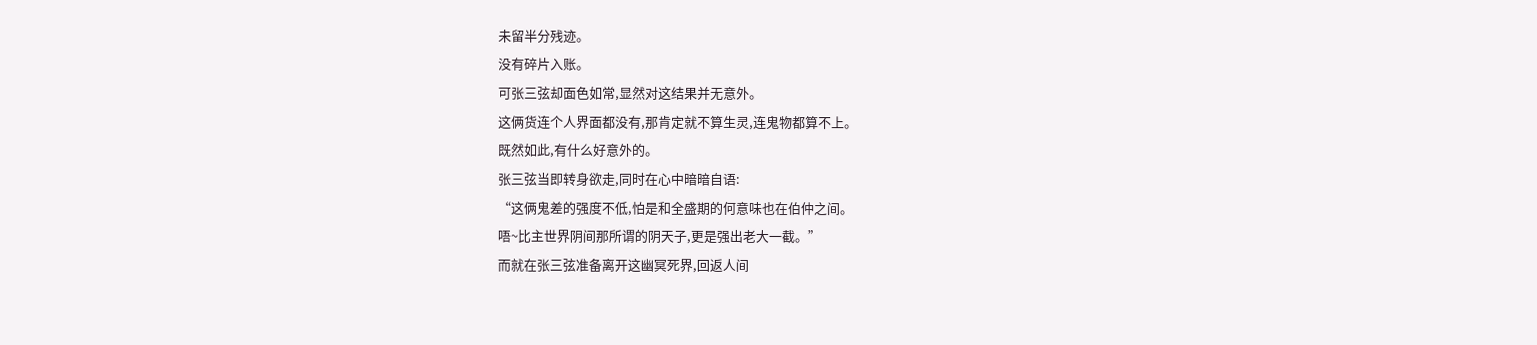未留半分残迹。
没有碎片入账。
可张三弦却面色如常,显然对这结果并无意外。
这俩货连个人界面都没有,那肯定就不算生灵,连鬼物都算不上。
既然如此,有什么好意外的。
张三弦当即转身欲走,同时在心中暗暗自语:
“这俩鬼差的强度不低,怕是和全盛期的何意味也在伯仲之间。
唔~比主世界阴间那所谓的阴天子,更是强出老大一截。”
而就在张三弦准备离开这幽冥死界,回返人间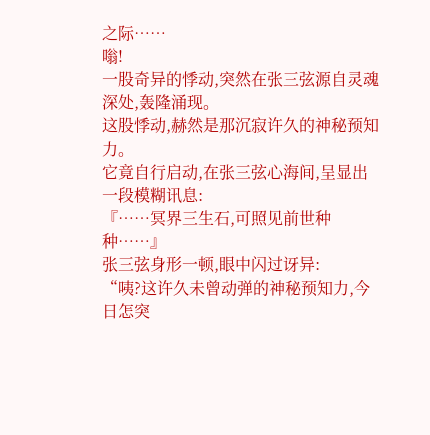之际……
嗡!
一股奇异的悸动,突然在张三弦源自灵魂深处,轰隆涌现。
这股悸动,赫然是那沉寂许久的神秘预知力。
它竟自行启动,在张三弦心海间,呈显出一段模糊讯息:
『……冥界三生石,可照见前世种种……』
张三弦身形一顿,眼中闪过讶异:
“咦?这许久未曾动弹的神秘预知力,今日怎突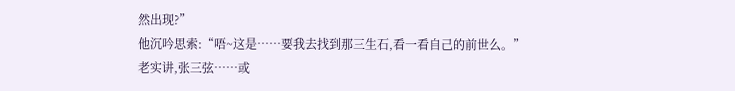然出现?”
他沉吟思索:“唔~这是……要我去找到那三生石,看一看自己的前世么。”
老实讲,张三弦……或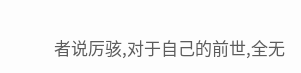者说厉骇,对于自己的前世,全无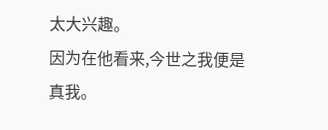太大兴趣。
因为在他看来,今世之我便是真我。